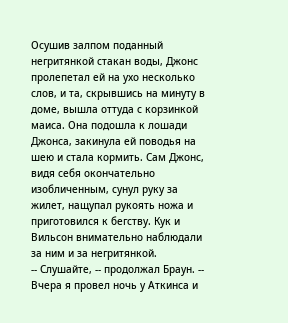Осушив залпом поданный негритянкой стакан воды, Джонс пролепетал ей на ухо несколько слов, и та, скрывшись на минуту в доме, вышла оттуда с корзинкой маиса. Она подошла к лошади Джонса, закинула ей поводья на шею и стала кормить. Сам Джонс, видя себя окончательно изобличенным, сунул руку за жилет, нащупал рукоять ножа и приготовился к бегству. Кук и Вильсон внимательно наблюдали за ним и за негритянкой.
-- Слушайте, -- продолжал Браун. -- Вчера я провел ночь у Аткинса и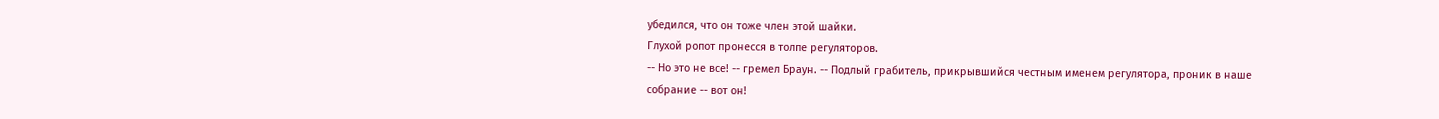убедился, что он тоже член этой шайки.
Глухой ропот пронесся в толпе регуляторов.
-- Но это не все! -- гремел Браун. -- Подлый грабитель, прикрывшийся честным именем регулятора, проник в наше собрание -- вот он!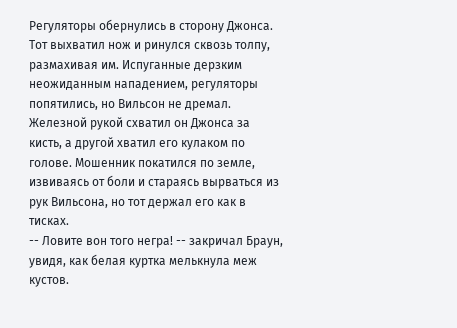Регуляторы обернулись в сторону Джонса. Тот выхватил нож и ринулся сквозь толпу, размахивая им. Испуганные дерзким неожиданным нападением, регуляторы попятились, но Вильсон не дремал. Железной рукой схватил он Джонса за кисть, а другой хватил его кулаком по голове. Мошенник покатился по земле, извиваясь от боли и стараясь вырваться из рук Вильсона, но тот держал его как в тисках.
-- Ловите вон того негра! -- закричал Браун, увидя, как белая куртка мелькнула меж кустов.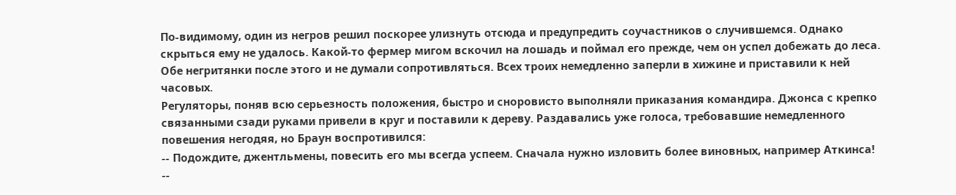По-видимому, один из негров решил поскорее улизнуть отсюда и предупредить соучастников о случившемся. Однако скрыться ему не удалось. Какой-то фермер мигом вскочил на лошадь и поймал его прежде, чем он успел добежать до леса. Обе негритянки после этого и не думали сопротивляться. Всех троих немедленно заперли в хижине и приставили к ней часовых.
Регуляторы, поняв всю серьезность положения, быстро и сноровисто выполняли приказания командира. Джонса с крепко связанными сзади руками привели в круг и поставили к дереву. Раздавались уже голоса, требовавшие немедленного повешения негодяя, но Браун воспротивился:
-- Подождите, джентльмены, повесить его мы всегда успеем. Сначала нужно изловить более виновных, например Аткинса!
--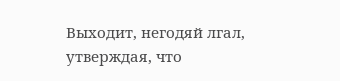Выходит, негодяй лгал, утверждая, что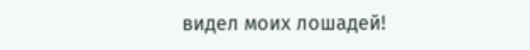видел моих лошадей!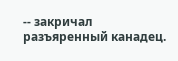-- закричал разъяренный канадец.